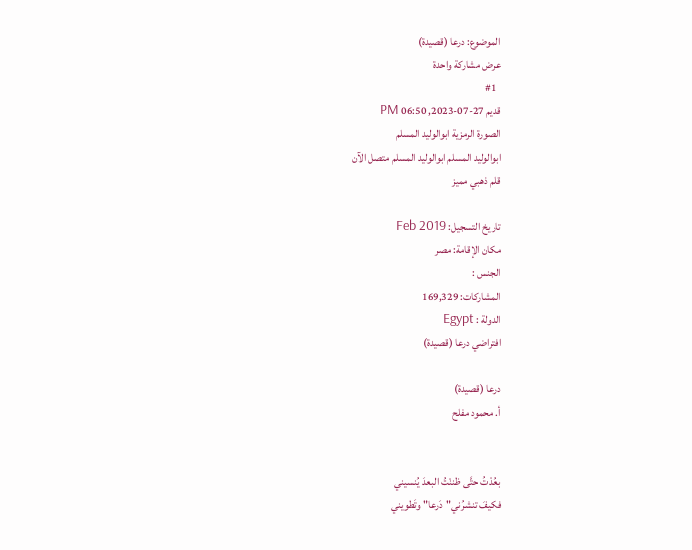الموضوع: درعا (قصيدة)
عرض مشاركة واحدة
  #1
قديم 27-07-2023, 06:50 PM
الصورة الرمزية ابوالوليد المسلم
ابوالوليد المسلم ابوالوليد المسلم متصل الآن
قلم ذهبي مميز

تاريخ التسجيل: Feb 2019
مكان الإقامة: مصر
الجنس :
المشاركات: 169,329
الدولة : Egypt
افتراضي درعا (قصيدة)

درعا (قصيدة)
أ. محمود مفلح


بعُدْتُ حتَّى ظننْتُ البعدَ يُنسيني
فكيفَ تنشرُني"دَرعا" وتَطويني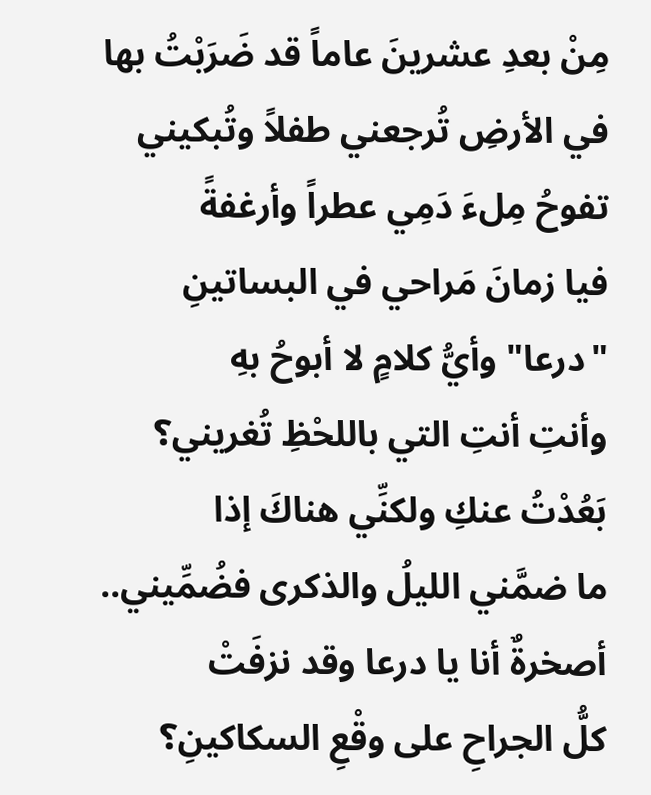مِنْ بعدِ عشرينَ عاماً قد ضَرَبْتُ بها
في الأرضِ تُرجعني طفلاً وتُبكيني
تفوحُ مِلءَ دَمِي عطراً وأرغفةً
فيا زمانَ مَراحي في البساتينِ
"درعا" وأيُّ كلامٍ لا أبوحُ بهِ
وأنتِ أنتِ التي باللحْظِ تُغريني؟
بَعُدْتُ عنكِ ولكنِّي هناكَ إذا
ما ضمَّني الليلُ والذكرى فضُمِّيني..
أصخرةٌ أنا يا درعا وقد نزفَتْ
كلُّ الجراحِ على وقْعِ السكاكينِ؟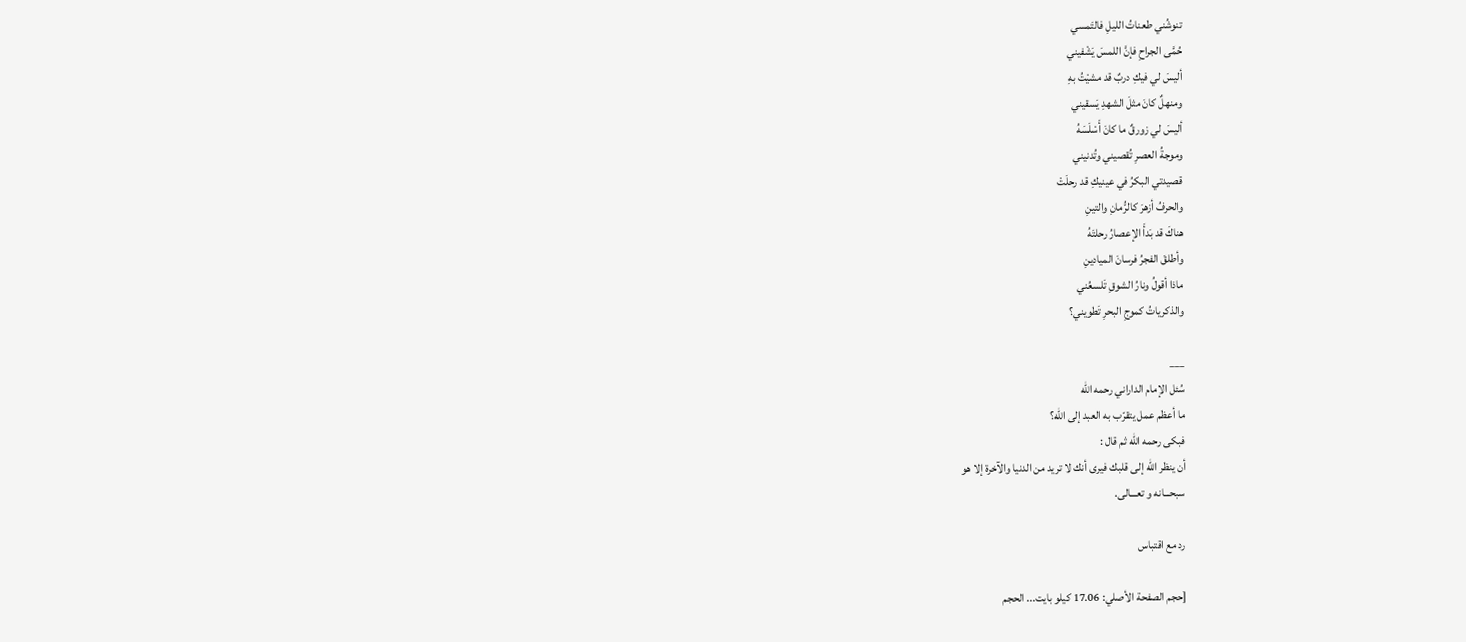تنوشُني طعناتُ الليلِ فالتَمسي
حُمَّى الجراحِ فإنَّ اللمسَ يَشْفيني
أليسَ لي فيكِ دربٌ قد مشيْتُ بهِ
ومنهلٌ كانَ مثلَ الشهدِ يَسقيني
أليسَ لي زورقٌ ما كانَ أَسْلَسَهُ
وموجةُ العصرِ تُقصيني وتُدنيني
قصيدتي البكرُ في عينيكِ قد رحلَتْ
والحرفُ أزهرَ كالرُّمانِ والتينِ
هناكَ قد بَدأَ الإعصارُ رحلتَهُ
وأطلقَ الفجرُ فرسانَ الميادينِ
ماذا أقولُ ونارُ الشوقِ تَلسعُني
والذكرياتُ كموجِ البحرِ تَطويني؟

___
سُئل الإمام الداراني رحمه الله
ما أعظم عمل يتقرّب به العبد إلى الله؟
فبكى رحمه الله ثم قال :
أن ينظر الله إلى قلبك فيرى أنك لا تريد من الدنيا والآخرة إلا هو
سبحـــانه و تعـــالى.

رد مع اقتباس

[حجم الصفحة الأصلي: 17.06 كيلو بايت... الحجم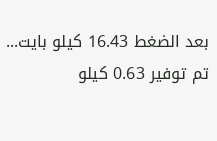بعد الضغط 16.43 كيلو بايت... تم توفير 0.63 كيلو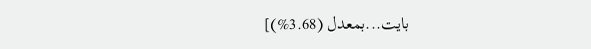بايت...بمعدل (3.68%)]